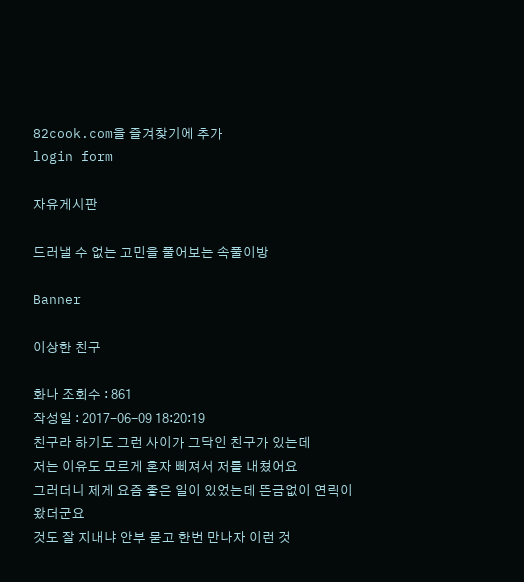82cook.com을 즐겨찾기에 추가
login form

자유게시판

드러낼 수 없는 고민을 풀어보는 속풀이방

Banner

이상한 친구

화나 조회수 : 861
작성일 : 2017-06-09 18:20:19
친구라 하기도 그런 사이가 그닥인 친구가 있는데
저는 이유도 모르게 혼자 삐져서 저를 내쳤어요
그러더니 제게 요즘 좋은 일이 있었는데 뜬금없이 연릭이 왔더군요
것도 잘 지내냐 안부 묻고 한번 만나자 이런 것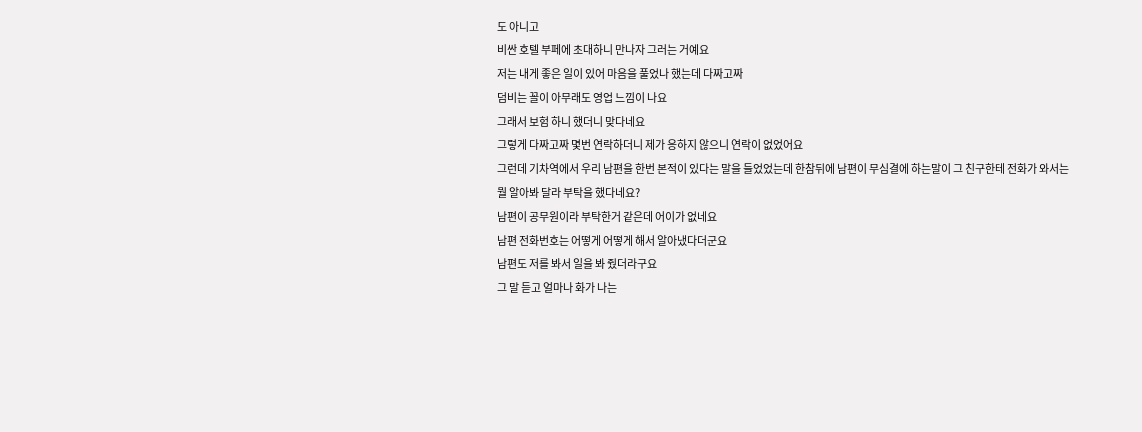도 아니고
비싼 호텔 부페에 초대하니 만나자 그러는 거예요
저는 내게 좋은 일이 있어 마음을 풀었나 했는데 다짜고짜
덤비는 꼴이 아무래도 영업 느낌이 나요
그래서 보험 하니 했더니 맞다네요
그렇게 다짜고짜 몇번 연락하더니 제가 응하지 않으니 연락이 없었어요
그런데 기차역에서 우리 남편을 한번 본적이 있다는 말을 들었었는데 한참뒤에 남편이 무심결에 하는말이 그 친구한테 전화가 와서는
뭘 알아봐 달라 부탁을 했다네요?
남편이 공무원이라 부탁한거 같은데 어이가 없네요
남편 전화번호는 어떻게 어떻게 해서 알아냈다더군요
남편도 저를 봐서 일을 봐 줬더라구요
그 말 듣고 얼마나 화가 나는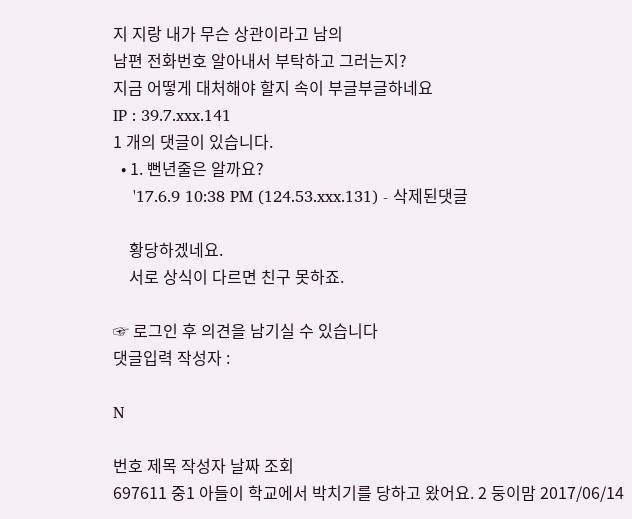지 지랑 내가 무슨 상관이라고 남의
남편 전화번호 알아내서 부탁하고 그러는지?
지금 어떻게 대처해야 할지 속이 부글부글하네요
IP : 39.7.xxx.141
1 개의 댓글이 있습니다.
  • 1. 뻔년줄은 알까요?
    '17.6.9 10:38 PM (124.53.xxx.131) - 삭제된댓글

    황당하겠네요.
    서로 상식이 다르면 친구 못하죠.

☞ 로그인 후 의견을 남기실 수 있습니다
댓글입력 작성자 :

N

번호 제목 작성자 날짜 조회
697611 중1 아들이 학교에서 박치기를 당하고 왔어요. 2 둥이맘 2017/06/14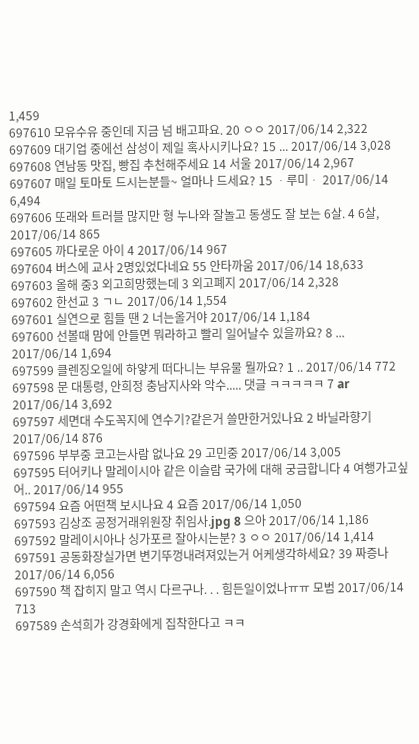1,459
697610 모유수유 중인데 지금 넘 배고파요. 20 ㅇㅇ 2017/06/14 2,322
697609 대기업 중에선 삼성이 제일 혹사시키나요? 15 ... 2017/06/14 3,028
697608 연남동 맛집, 빵집 추천해주세요 14 서울 2017/06/14 2,967
697607 매일 토마토 드시는분들~ 얼마나 드세요? 15 ᆞ루미ᆞ 2017/06/14 6,494
697606 또래와 트러블 많지만 형 누나와 잘놀고 동생도 잘 보는 6살. 4 6살, 2017/06/14 865
697605 까다로운 아이 4 2017/06/14 967
697604 버스에 교사 2명있었다네요 55 안타까움 2017/06/14 18,633
697603 올해 중3 외고희망했는데 3 외고폐지 2017/06/14 2,328
697602 한선교 3 ㄱㄴ 2017/06/14 1,554
697601 실연으로 힘들 땐 2 너는올거야 2017/06/14 1,184
697600 선볼때 맘에 안들면 뭐라하고 빨리 일어날수 있을까요? 8 ... 2017/06/14 1,694
697599 클렌징오일에 하얗게 떠다니는 부유물 뭘까요? 1 .. 2017/06/14 772
697598 문 대통령, 안희정 충남지사와 악수..... 댓글 ㅋㅋㅋㅋㅋ 7 ar 2017/06/14 3,692
697597 세면대 수도꼭지에 연수기?같은거 쓸만한거있나요 2 바닐라향기 2017/06/14 876
697596 부부중 코고는사람 없나요 29 고민중 2017/06/14 3,005
697595 터어키나 말레이시아 같은 이슬람 국가에 대해 궁금합니다 4 여행가고싶어.. 2017/06/14 955
697594 요즘 어떤책 보시나요 4 요즘 2017/06/14 1,050
697593 김상조 공정거래위원장 취임사.jpg 8 으아 2017/06/14 1,186
697592 말레이시아나 싱가포르 잘아시는분? 3 ㅇㅇ 2017/06/14 1,414
697591 공동화장실가면 변기뚜껑내려져있는거 어케생각하세요? 39 짜증나 2017/06/14 6,056
697590 책 잡히지 말고 역시 다르구나. . . 힘든일이었나ㅠㅠ 모범 2017/06/14 713
697589 손석희가 강경화에게 집착한다고 ㅋㅋ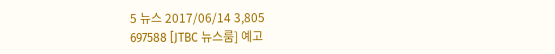5 뉴스 2017/06/14 3,805
697588 [JTBC 뉴스룸] 예고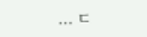... ㄷ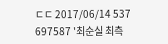ㄷㄷ 2017/06/14 537
697587 '최순실 최측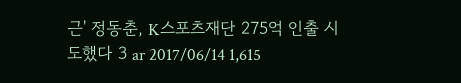근' 정동춘, K스포츠재단 275억 인출 시도했다 3 ar 2017/06/14 1,615